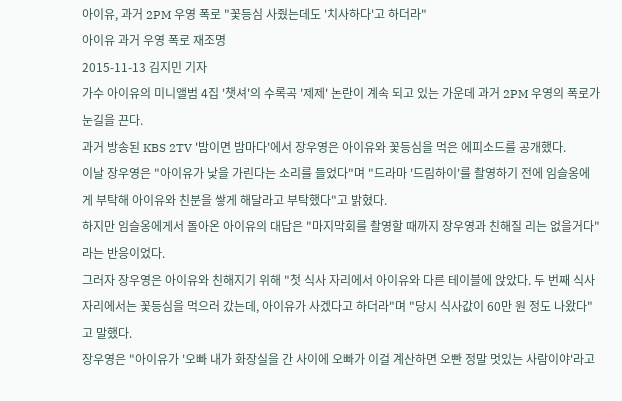아이유, 과거 2PM 우영 폭로 "꽃등심 사줬는데도 '치사하다'고 하더라"
아이유 과거 우영 폭로 재조명
2015-11-13 김지민 기자
가수 아이유의 미니앨범 4집 '챗셔'의 수록곡 '제제' 논란이 계속 되고 있는 가운데 과거 2PM 우영의 폭로가 눈길을 끈다.
과거 방송된 KBS 2TV '밤이면 밤마다'에서 장우영은 아이유와 꽃등심을 먹은 에피소드를 공개했다.
이날 장우영은 "아이유가 낯을 가린다는 소리를 들었다"며 "드라마 '드림하이'를 촬영하기 전에 임슬옹에게 부탁해 아이유와 친분을 쌓게 해달라고 부탁했다"고 밝혔다.
하지만 임슬옹에게서 돌아온 아이유의 대답은 "마지막회를 촬영할 때까지 장우영과 친해질 리는 없을거다"라는 반응이었다.
그러자 장우영은 아이유와 친해지기 위해 "첫 식사 자리에서 아이유와 다른 테이블에 앉았다. 두 번째 식사자리에서는 꽃등심을 먹으러 갔는데, 아이유가 사겠다고 하더라"며 "당시 식사값이 60만 원 정도 나왔다"고 말했다.
장우영은 "아이유가 '오빠 내가 화장실을 간 사이에 오빠가 이걸 계산하면 오빤 정말 멋있는 사람이야'라고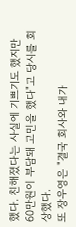했다. 친해졌다는 사실에 기쁘기도 했지만 60만원이 부담돼 고민을 했다"고 당시를 회상했다.
또 장우영은 "결국 회사와 내가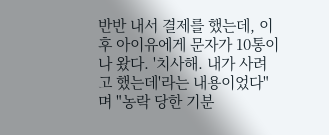반반 내서 결제를 했는데, 이후 아이유에게 문자가 10통이나 왔다. '치사해. 내가 사려고 했는데'라는 내용이었다"며 "농락 당한 기분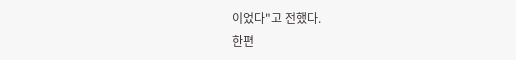이었다"고 전했다.
한편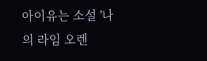아이유는 소설 '나의 라임 오렌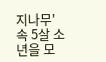지나무' 속 5살 소년을 모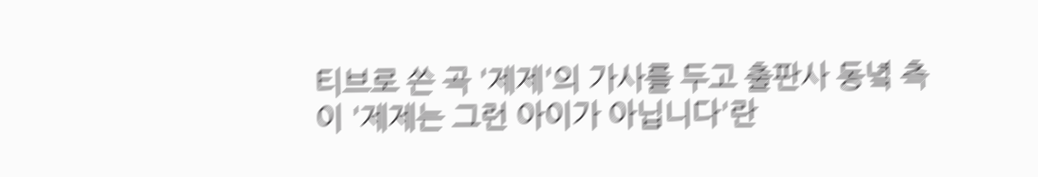티브로 쓴 곡 '제제'의 가사를 두고 출판사 동녘 측이 '제제는 그런 아이가 아닙니다'란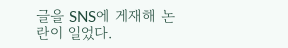글을 SNS에 게재해 논란이 일었다.